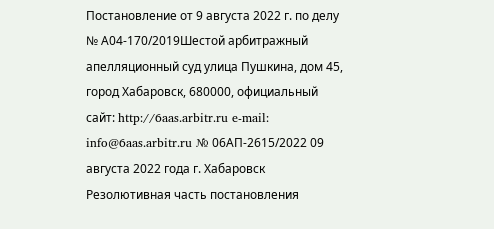Постановление от 9 августа 2022 г. по делу № А04-170/2019Шестой арбитражный апелляционный суд улица Пушкина, дом 45, город Хабаровск, 680000, официальный сайт: http://6aas.arbitr.ru e-mail: info@6aas.arbitr.ru № 06АП-2615/2022 09 августа 2022 года г. Хабаровск Резолютивная часть постановления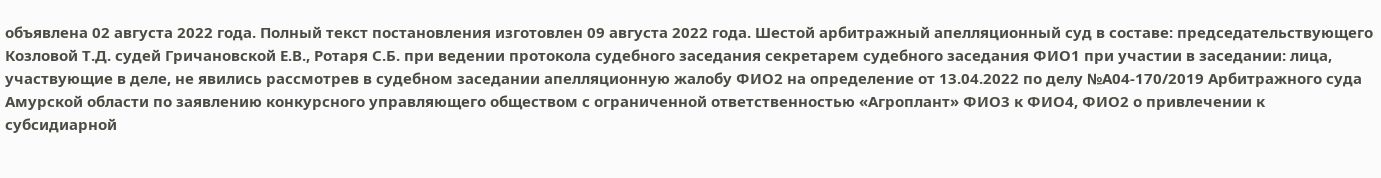объявлена 02 августа 2022 года. Полный текст постановления изготовлен 09 августа 2022 года. Шестой арбитражный апелляционный суд в составе: председательствующего Козловой Т.Д. судей Гричановской Е.В., Ротаря С.Б. при ведении протокола судебного заседания секретарем судебного заседания ФИО1 при участии в заседании: лица, участвующие в деле, не явились рассмотрев в судебном заседании апелляционную жалобу ФИО2 на определение от 13.04.2022 по делу №А04-170/2019 Арбитражного суда Амурской области по заявлению конкурсного управляющего обществом с ограниченной ответственностью «Агроплант» ФИО3 к ФИО4, ФИО2 о привлечении к субсидиарной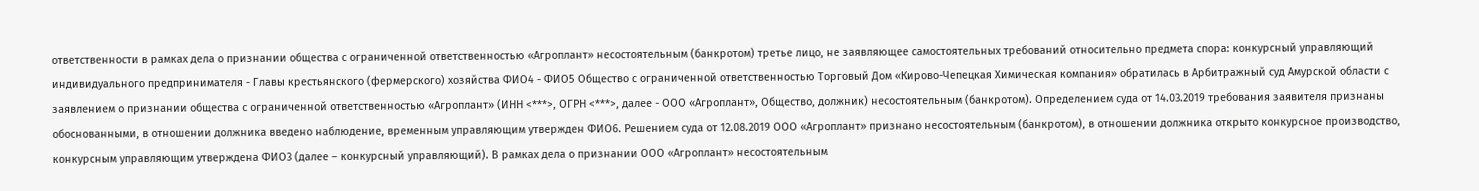ответственности в рамках дела о признании общества с ограниченной ответственностью «Агроплант» несостоятельным (банкротом) третье лицо, не заявляющее самостоятельных требований относительно предмета спора: конкурсный управляющий индивидуального предпринимателя - Главы крестьянского (фермерского) хозяйства ФИО4 - ФИО5 Общество с ограниченной ответственностью Торговый Дом «Кирово-Чепецкая Химическая компания» обратилась в Арбитражный суд Амурской области с заявлением о признании общества с ограниченной ответственностью «Агроплант» (ИНН <***>, ОГРН <***>, далее - ООО «Агроплант», Общество, должник) несостоятельным (банкротом). Определением суда от 14.03.2019 требования заявителя признаны обоснованными, в отношении должника введено наблюдение, временным управляющим утвержден ФИО6. Решением суда от 12.08.2019 ООО «Агроплант» признано несостоятельным (банкротом), в отношении должника открыто конкурсное производство, конкурсным управляющим утверждена ФИО3 (далее – конкурсный управляющий). В рамках дела о признании ООО «Агроплант» несостоятельным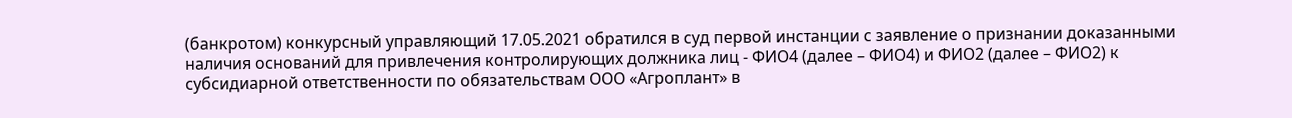(банкротом) конкурсный управляющий 17.05.2021 обратился в суд первой инстанции с заявление о признании доказанными наличия оснований для привлечения контролирующих должника лиц - ФИО4 (далее – ФИО4) и ФИО2 (далее – ФИО2) к субсидиарной ответственности по обязательствам ООО «Агроплант» в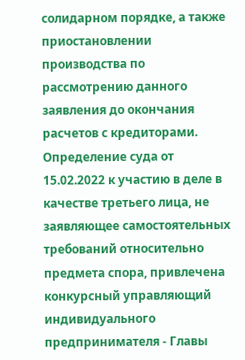солидарном порядке, а также приостановлении производства по рассмотрению данного заявления до окончания расчетов с кредиторами. Определение суда от 15.02.2022 к участию в деле в качестве третьего лица, не заявляющее самостоятельных требований относительно предмета спора, привлечена конкурсный управляющий индивидуального предпринимателя - Главы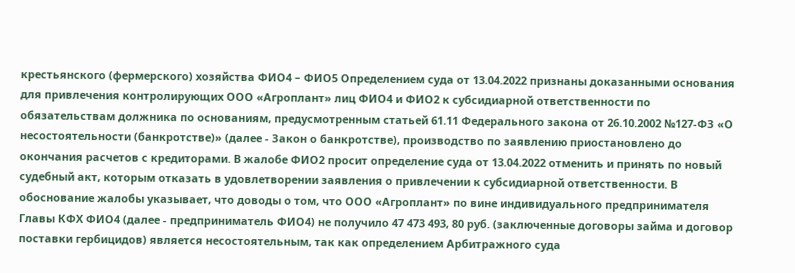крестьянского (фермерского) хозяйства ФИО4 – ФИО5 Определением суда от 13.04.2022 признаны доказанными основания для привлечения контролирующих ООО «Агроплант» лиц ФИО4 и ФИО2 к субсидиарной ответственности по обязательствам должника по основаниям, предусмотренным статьей 61.11 Федерального закона от 26.10.2002 №127-ФЗ «О несостоятельности (банкротстве)» (далее - Закон о банкротстве), производство по заявлению приостановлено до окончания расчетов с кредиторами. В жалобе ФИО2 просит определение суда от 13.04.2022 отменить и принять по новый судебный акт, которым отказать в удовлетворении заявления о привлечении к субсидиарной ответственности. В обоснование жалобы указывает, что доводы о том, что ООО «Агроплант» по вине индивидуального предпринимателя Главы КФХ ФИО4 (далее - предприниматель ФИО4) не получило 47 473 493, 80 руб. (заключенные договоры займа и договор поставки гербицидов) является несостоятельным, так как определением Арбитражного суда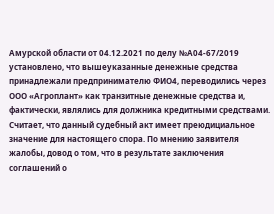Амурской области от 04.12.2021 по делу №А04-67/2019 установлено, что вышеуказанные денежные средства принадлежали предпринимателю ФИО4, переводились через ООО «Агроплант» как транзитные денежные средства и, фактически, являлись для должника кредитными средствами. Считает, что данный судебный акт имеет преюдициальное значение для настоящего спора. По мнению заявителя жалобы, довод о том, что в результате заключения соглашений о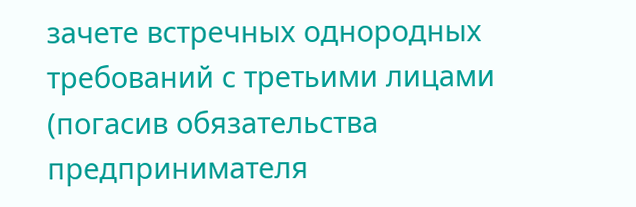зачете встречных однородных требований с третьими лицами (погасив обязательства предпринимателя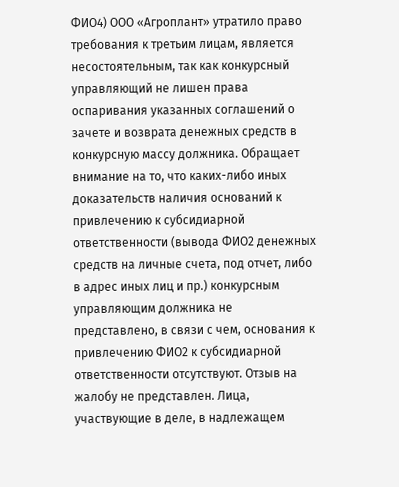ФИО4) ООО «Агроплант» утратило право требования к третьим лицам, является несостоятельным, так как конкурсный управляющий не лишен права оспаривания указанных соглашений о зачете и возврата денежных средств в конкурсную массу должника. Обращает внимание на то, что каких-либо иных доказательств наличия оснований к привлечению к субсидиарной ответственности (вывода ФИО2 денежных средств на личные счета, под отчет, либо в адрес иных лиц и пр.) конкурсным управляющим должника не представлено, в связи с чем, основания к привлечению ФИО2 к субсидиарной ответственности отсутствуют. Отзыв на жалобу не представлен. Лица, участвующие в деле, в надлежащем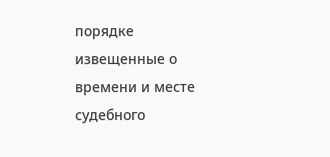порядке извещенные о времени и месте судебного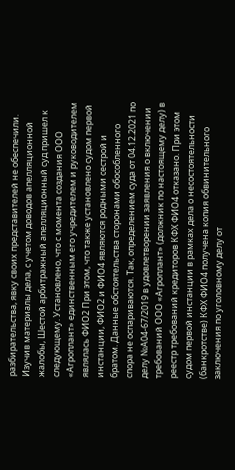разбирательства, явку своих представителей не обеспечили. Изучив материалы дела, с учетом доводов апелляционной жалобы, Шестой арбитражный апелляционный суд пришел к следующему. Установлено, что с момента создания ООО «Агроплант» единственным его учредителем и руководителем являлась ФИО2 При этом, что также установлено судом первой инстанции, ФИО2 и ФИО4 являются родными сестрой и братом. Данные обстоятельства сторонами обособленного спора не оспариваются. Так, определением суда от 04.12.2021 по делу №А04-67/2019 в удовлетворении заявления о включении требований ООО «Агроплант» (должник по настоящему делу) в реестр требований кредиторов КФХ ФИО4 отказано. При этом судом первой инстанции в рамках дела о несостоятельности (банкротстве) КФХ ФИО4 получена копия обвинительного заключения по уголовному делу от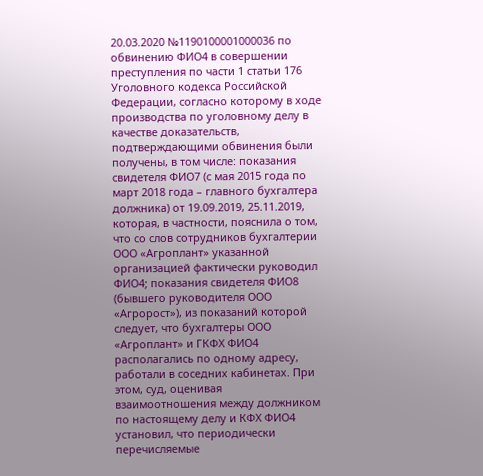20.03.2020 №1190100001000036 по обвинению ФИО4 в совершении преступления по части 1 статьи 176 Уголовного кодекса Российской Федерации, согласно которому в ходе производства по уголовному делу в качестве доказательств, подтверждающими обвинения были получены, в том числе: показания свидетеля ФИО7 (с мая 2015 года по март 2018 года – главного бухгалтера должника) от 19.09.2019, 25.11.2019, которая, в частности, пояснила о том, что со слов сотрудников бухгалтерии ООО «Агроплант» указанной организацией фактически руководил ФИО4; показания свидетеля ФИО8 (бывшего руководителя ООО «Агророст»), из показаний которой следует, что бухгалтеры ООО «Агроплант» и ГКФХ ФИО4 располагались по одному адресу, работали в соседних кабинетах. При этом, суд, оценивая взаимоотношения между должником по настоящему делу и КФХ ФИО4 установил, что периодически перечисляемые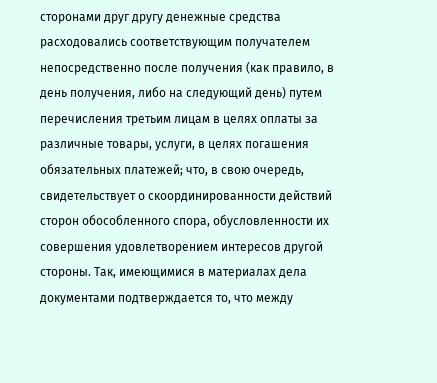сторонами друг другу денежные средства расходовались соответствующим получателем непосредственно после получения (как правило, в день получения, либо на следующий день) путем перечисления третьим лицам в целях оплаты за различные товары, услуги, в целях погашения обязательных платежей; что, в свою очередь, свидетельствует о скоординированности действий сторон обособленного спора, обусловленности их совершения удовлетворением интересов другой стороны. Так, имеющимися в материалах дела документами подтверждается то, что между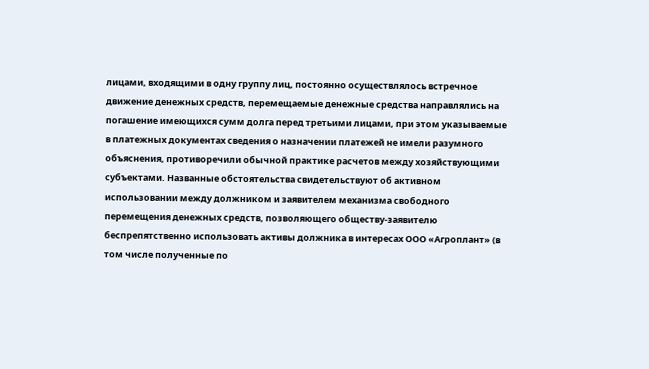лицами, входящими в одну группу лиц, постоянно осуществлялось встречное движение денежных средств, перемещаемые денежные средства направлялись на погашение имеющихся сумм долга перед третьими лицами, при этом указываемые в платежных документах сведения о назначении платежей не имели разумного объяснения, противоречили обычной практике расчетов между хозяйствующими субъектами. Названные обстоятельства свидетельствуют об активном использовании между должником и заявителем механизма свободного перемещения денежных средств, позволяющего обществу-заявителю беспрепятственно использовать активы должника в интересах ООО «Агроплант» (в том числе полученные по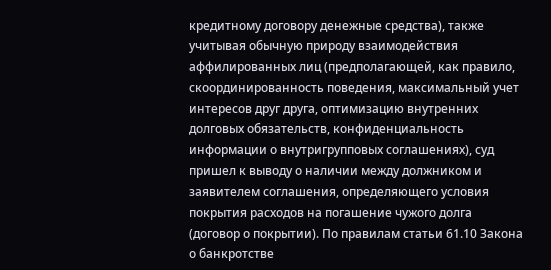кредитному договору денежные средства), также учитывая обычную природу взаимодействия аффилированных лиц (предполагающей, как правило, скоординированность поведения, максимальный учет интересов друг друга, оптимизацию внутренних долговых обязательств, конфиденциальность информации о внутригрупповых соглашениях), суд пришел к выводу о наличии между должником и заявителем соглашения, определяющего условия покрытия расходов на погашение чужого долга (договор о покрытии). По правилам статьи 61.10 Закона о банкротстве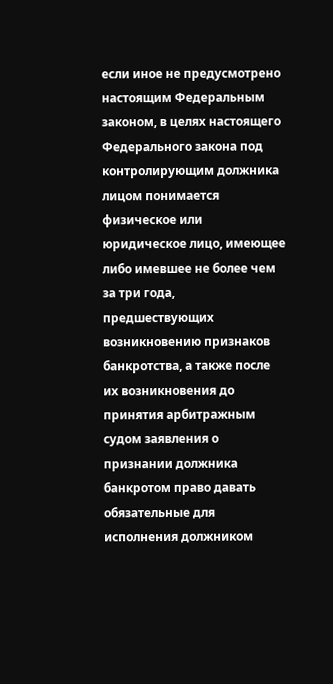если иное не предусмотрено настоящим Федеральным законом, в целях настоящего Федерального закона под контролирующим должника лицом понимается физическое или юридическое лицо, имеющее либо имевшее не более чем за три года, предшествующих возникновению признаков банкротства, а также после их возникновения до принятия арбитражным судом заявления о признании должника банкротом право давать обязательные для исполнения должником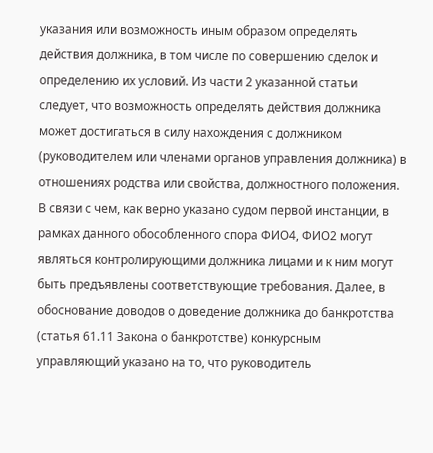указания или возможность иным образом определять действия должника, в том числе по совершению сделок и определению их условий. Из части 2 указанной статьи следует, что возможность определять действия должника может достигаться в силу нахождения с должником (руководителем или членами органов управления должника) в отношениях родства или свойства, должностного положения. В связи с чем, как верно указано судом первой инстанции, в рамках данного обособленного спора ФИО4, ФИО2 могут являться контролирующими должника лицами и к ним могут быть предъявлены соответствующие требования. Далее, в обоснование доводов о доведение должника до банкротства (статья 61.11 Закона о банкротстве) конкурсным управляющий указано на то, что руководитель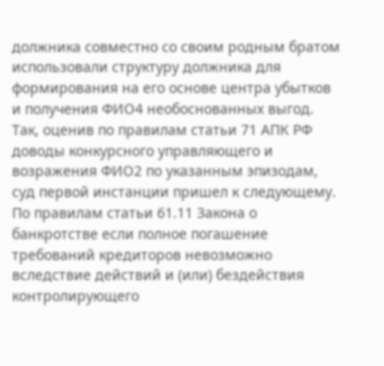должника совместно со своим родным братом использовали структуру должника для формирования на его основе центра убытков и получения ФИО4 необоснованных выгод. Так, оценив по правилам статьи 71 АПК РФ доводы конкурсного управляющего и возражения ФИО2 по указанным эпизодам, суд первой инстанции пришел к следующему. По правилам статьи 61.11 Закона о банкротстве если полное погашение требований кредиторов невозможно вследствие действий и (или) бездействия контролирующего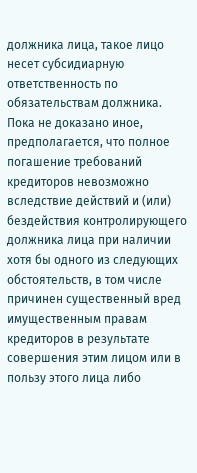должника лица, такое лицо несет субсидиарную ответственность по обязательствам должника. Пока не доказано иное, предполагается, что полное погашение требований кредиторов невозможно вследствие действий и (или) бездействия контролирующего должника лица при наличии хотя бы одного из следующих обстоятельств, в том числе причинен существенный вред имущественным правам кредиторов в результате совершения этим лицом или в пользу этого лица либо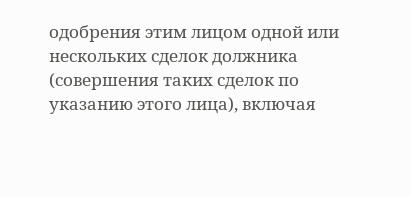одобрения этим лицом одной или нескольких сделок должника (совершения таких сделок по указанию этого лица), включая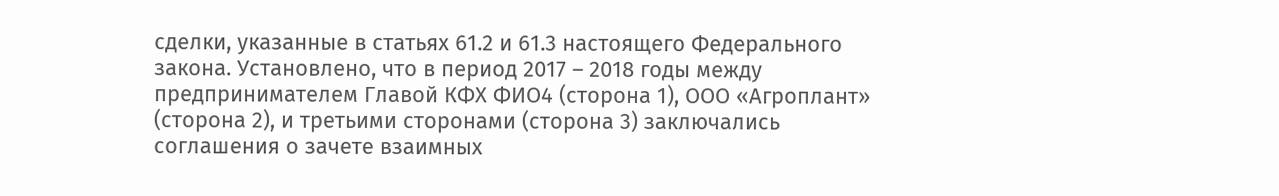сделки, указанные в статьях 61.2 и 61.3 настоящего Федерального закона. Установлено, что в период 2017 – 2018 годы между предпринимателем Главой КФХ ФИО4 (сторона 1), ООО «Агроплант» (сторона 2), и третьими сторонами (сторона 3) заключались соглашения о зачете взаимных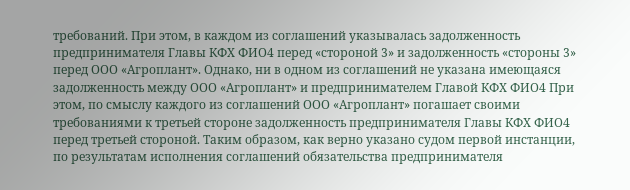требований. При этом, в каждом из соглашений указывалась задолженность предпринимателя Главы КФХ ФИО4 перед «стороной 3» и задолженность «стороны 3» перед ООО «Агроплант». Однако, ни в одном из соглашений не указана имеющаяся задолженность между ООО «Агроплант» и предпринимателем Главой КФХ ФИО4 При этом, по смыслу каждого из соглашений ООО «Агроплант» погашает своими требованиями к третьей стороне задолженность предпринимателя Главы КФХ ФИО4 перед третьей стороной. Таким образом, как верно указано судом первой инстанции, по результатам исполнения соглашений обязательства предпринимателя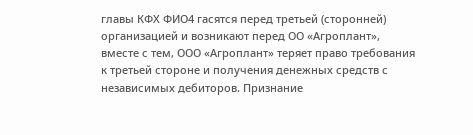главы КФХ ФИО4 гасятся перед третьей (сторонней) организацией и возникают перед ОО «Агроплант», вместе с тем, ООО «Агроплант» теряет право требования к третьей стороне и получения денежных средств с независимых дебиторов. Признание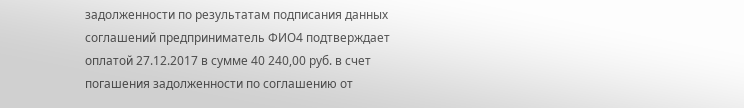задолженности по результатам подписания данных соглашений предприниматель ФИО4 подтверждает оплатой 27.12.2017 в сумме 40 240,00 руб. в счет погашения задолженности по соглашению от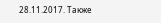28.11.2017. Также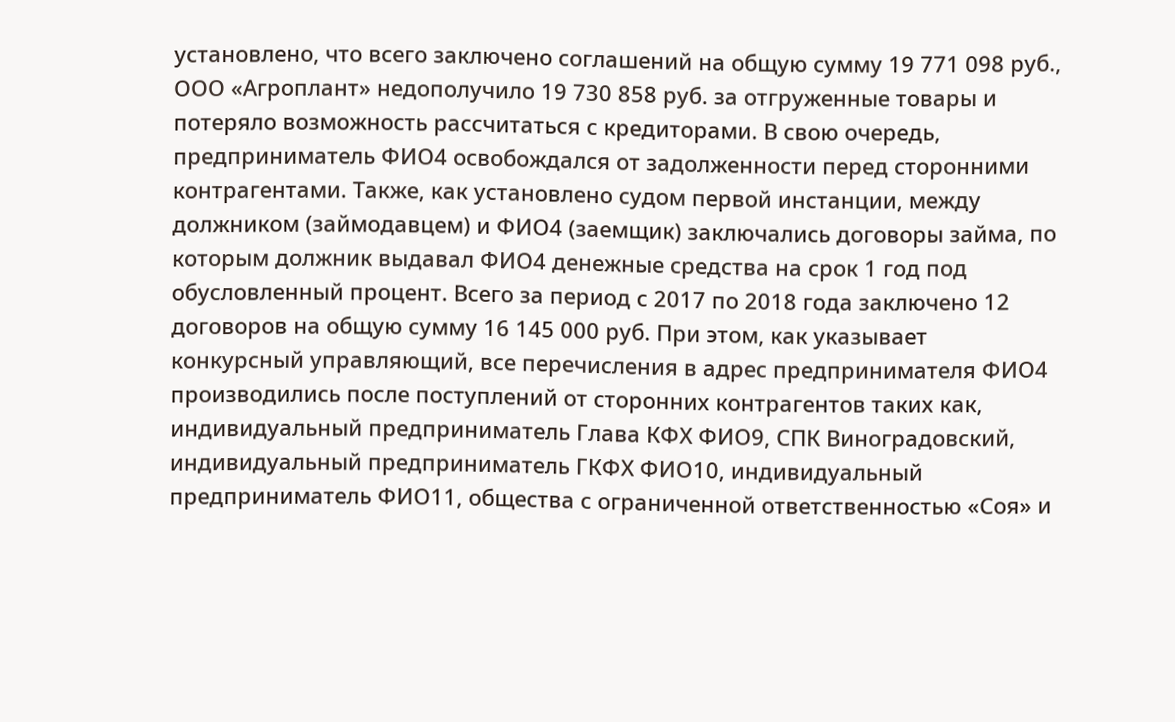установлено, что всего заключено соглашений на общую сумму 19 771 098 руб., ООО «Агроплант» недополучило 19 730 858 руб. за отгруженные товары и потеряло возможность рассчитаться с кредиторами. В свою очередь, предприниматель ФИО4 освобождался от задолженности перед сторонними контрагентами. Также, как установлено судом первой инстанции, между должником (займодавцем) и ФИО4 (заемщик) заключались договоры займа, по которым должник выдавал ФИО4 денежные средства на срок 1 год под обусловленный процент. Всего за период с 2017 по 2018 года заключено 12 договоров на общую сумму 16 145 000 руб. При этом, как указывает конкурсный управляющий, все перечисления в адрес предпринимателя ФИО4 производились после поступлений от сторонних контрагентов таких как, индивидуальный предприниматель Глава КФХ ФИО9, СПК Виноградовский, индивидуальный предприниматель ГКФХ ФИО10, индивидуальный предприниматель ФИО11, общества с ограниченной ответственностью «Соя» и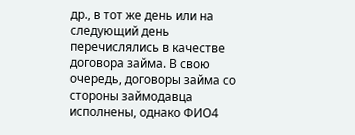др., в тот же день или на следующий день перечислялись в качестве договора займа. В свою очередь, договоры займа со стороны займодавца исполнены, однако ФИО4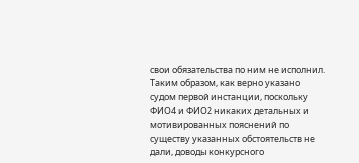свои обязательства по ним не исполнил. Таким образом, как верно указано судом первой инстанции, поскольку ФИО4 и ФИО2 никаких детальных и мотивированных пояснений по существу указанных обстоятельств не дали, доводы конкурсного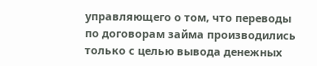управляющего о том, что переводы по договорам займа производились только с целью вывода денежных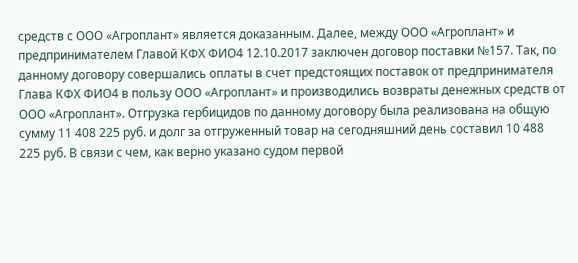средств с ООО «Агроплант» является доказанным. Далее, между ООО «Агроплант» и предпринимателем Главой КФХ ФИО4 12.10.2017 заключен договор поставки №157. Так, по данному договору совершались оплаты в счет предстоящих поставок от предпринимателя Глава КФХ ФИО4 в пользу ООО «Агроплант» и производились возвраты денежных средств от ООО «Агроплант». Отгрузка гербицидов по данному договору была реализована на общую сумму 11 408 225 руб. и долг за отгруженный товар на сегодняшний день составил 10 488 225 руб. В связи с чем, как верно указано судом первой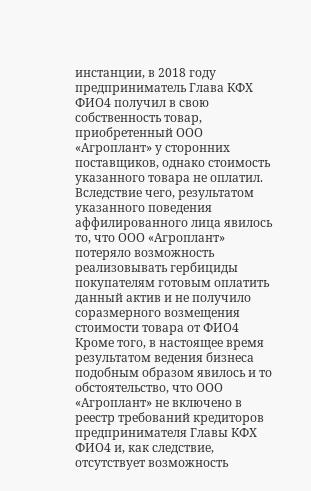инстанции, в 2018 году предприниматель Глава КФХ ФИО4 получил в свою собственность товар, приобретенный ООО «Агроплант» у сторонних поставщиков, однако стоимость указанного товара не оплатил. Вследствие чего, результатом указанного поведения аффилированного лица явилось то, что ООО «Агроплант» потеряло возможность реализовывать гербициды покупателям готовым оплатить данный актив и не получило соразмерного возмещения стоимости товара от ФИО4 Кроме того, в настоящее время результатом ведения бизнеса подобным образом явилось и то обстоятельство, что ООО «Агроплант» не включено в реестр требований кредиторов предпринимателя Главы КФХ ФИО4 и, как следствие, отсутствует возможность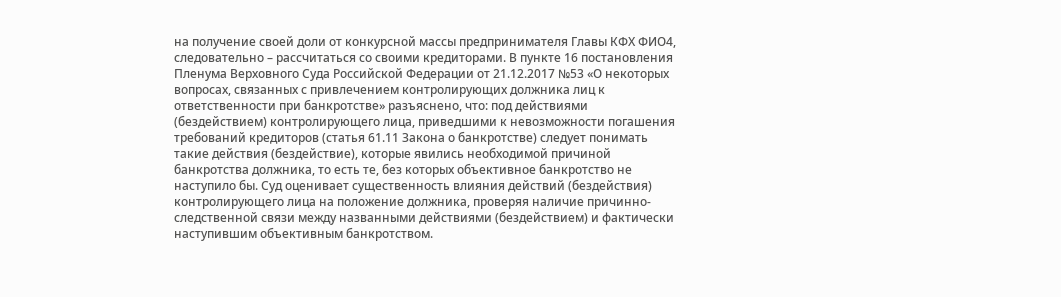на получение своей доли от конкурсной массы предпринимателя Главы КФХ ФИО4, следовательно – рассчитаться со своими кредиторами. В пункте 16 постановления Пленума Верховного Суда Российской Федерации от 21.12.2017 №53 «О некоторых вопросах, связанных с привлечением контролирующих должника лиц к ответственности при банкротстве» разъяснено, что: под действиями (бездействием) контролирующего лица, приведшими к невозможности погашения требований кредиторов (статья 61.11 Закона о банкротстве) следует понимать такие действия (бездействие), которые явились необходимой причиной банкротства должника, то есть те, без которых объективное банкротство не наступило бы. Суд оценивает существенность влияния действий (бездействия) контролирующего лица на положение должника, проверяя наличие причинно-следственной связи между названными действиями (бездействием) и фактически наступившим объективным банкротством.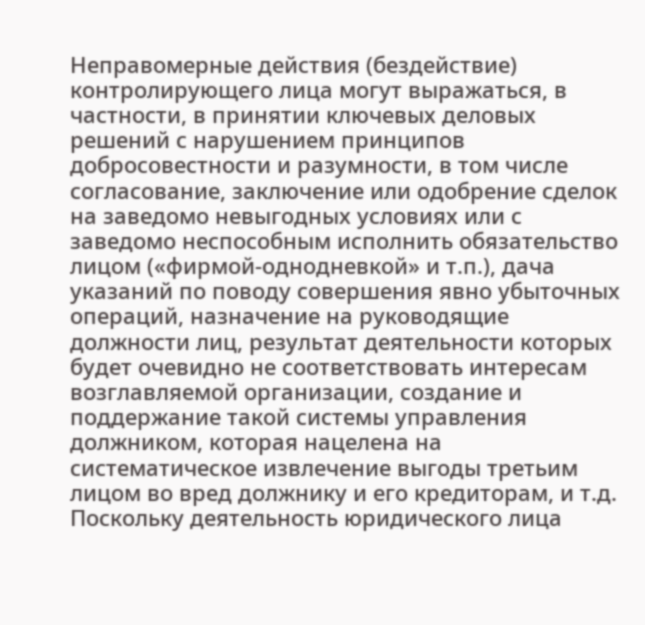Неправомерные действия (бездействие) контролирующего лица могут выражаться, в частности, в принятии ключевых деловых решений с нарушением принципов добросовестности и разумности, в том числе согласование, заключение или одобрение сделок на заведомо невыгодных условиях или с заведомо неспособным исполнить обязательство лицом («фирмой-однодневкой» и т.п.), дача указаний по поводу совершения явно убыточных операций, назначение на руководящие должности лиц, результат деятельности которых будет очевидно не соответствовать интересам возглавляемой организации, создание и поддержание такой системы управления должником, которая нацелена на систематическое извлечение выгоды третьим лицом во вред должнику и его кредиторам, и т.д. Поскольку деятельность юридического лица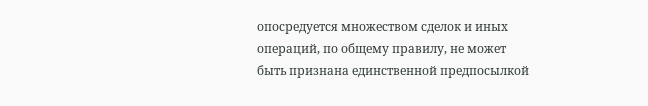опосредуется множеством сделок и иных операций, по общему правилу, не может быть признана единственной предпосылкой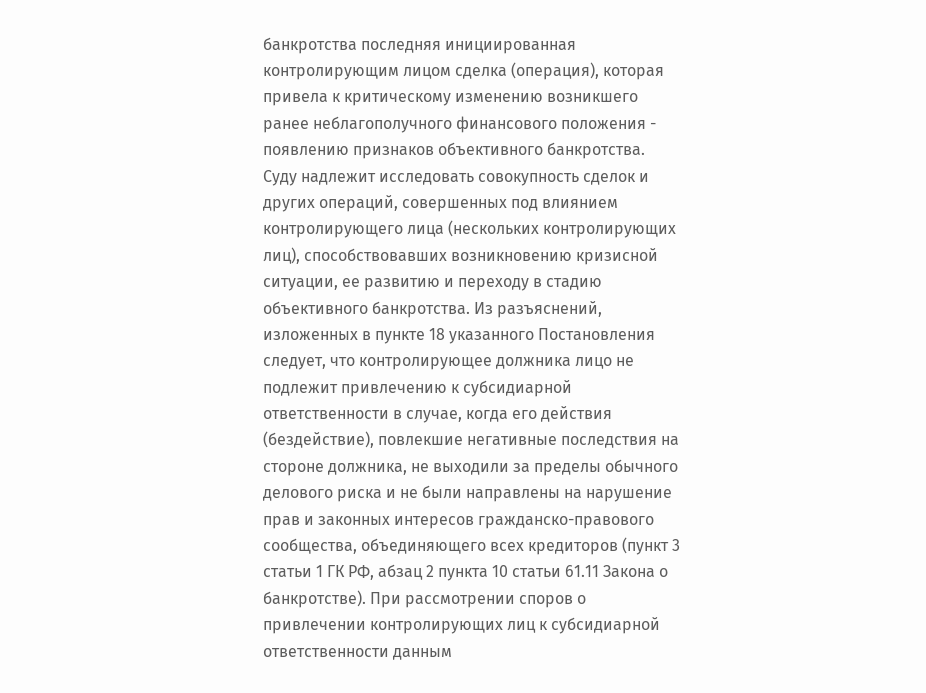банкротства последняя инициированная контролирующим лицом сделка (операция), которая привела к критическому изменению возникшего ранее неблагополучного финансового положения - появлению признаков объективного банкротства. Суду надлежит исследовать совокупность сделок и других операций, совершенных под влиянием контролирующего лица (нескольких контролирующих лиц), способствовавших возникновению кризисной ситуации, ее развитию и переходу в стадию объективного банкротства. Из разъяснений, изложенных в пункте 18 указанного Постановления следует, что контролирующее должника лицо не подлежит привлечению к субсидиарной ответственности в случае, когда его действия (бездействие), повлекшие негативные последствия на стороне должника, не выходили за пределы обычного делового риска и не были направлены на нарушение прав и законных интересов гражданско-правового сообщества, объединяющего всех кредиторов (пункт 3 статьи 1 ГК РФ, абзац 2 пункта 10 статьи 61.11 Закона о банкротстве). При рассмотрении споров о привлечении контролирующих лиц к субсидиарной ответственности данным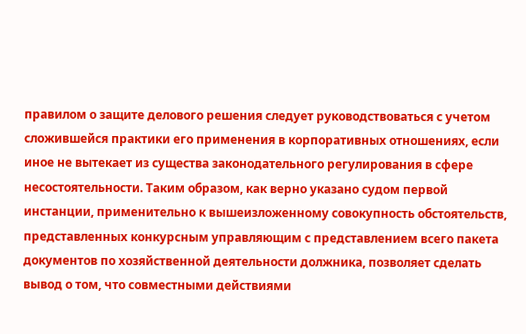правилом о защите делового решения следует руководствоваться с учетом сложившейся практики его применения в корпоративных отношениях, если иное не вытекает из существа законодательного регулирования в сфере несостоятельности. Таким образом, как верно указано судом первой инстанции, применительно к вышеизложенному совокупность обстоятельств, представленных конкурсным управляющим с представлением всего пакета документов по хозяйственной деятельности должника, позволяет сделать вывод о том, что совместными действиями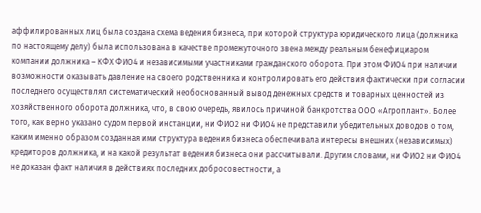аффилированных лиц была создана схема ведения бизнеса, при которой структура юридического лица (должника по настоящему делу) была использована в качестве промежуточного звена между реальным бенефициаром компании должника – КФХ ФИО4 и независимыми участниками гражданского оборота. При этом ФИО4 при наличии возможности оказывать давление на своего родственника и контролировать его действия фактически при согласии последнего осуществлял систематический необоснованный вывод денежных средств и товарных ценностей из хозяйственного оборота должника, что, в свою очередь, явилось причиной банкротства ООО «Агроплант». Более того, как верно указано судом первой инстанции, ни ФИО2 ни ФИО4 не представили убедительных доводов о том, каким именно образом созданная ими структура ведения бизнеса обеспечивала интересы внешних (независимых) кредиторов должника, и на какой результат ведения бизнеса они рассчитывали. Другим словами, ни ФИО2 ни ФИО4 не доказан факт наличия в действиях последних добросовестности, а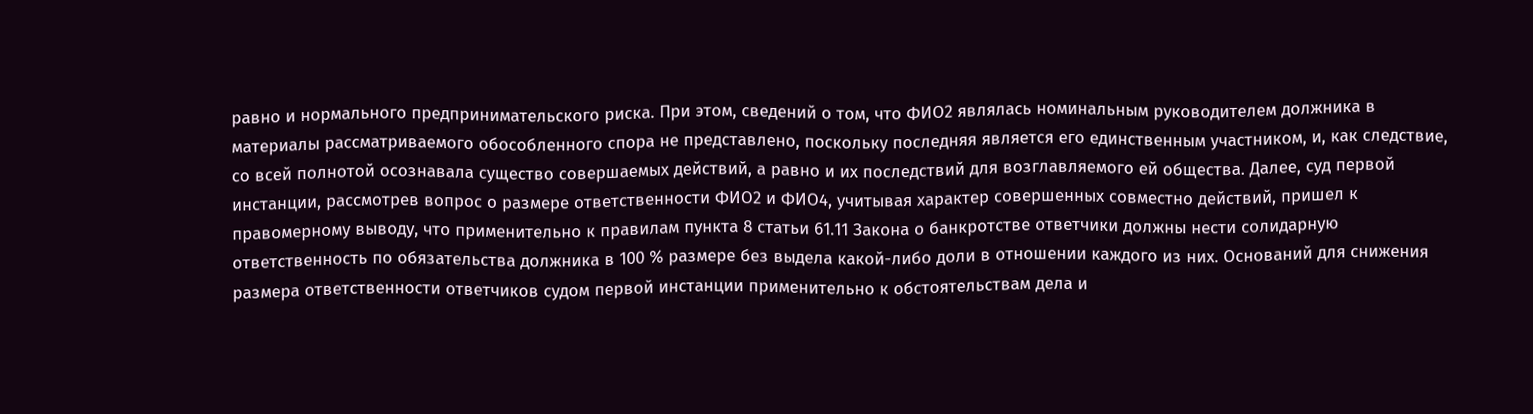равно и нормального предпринимательского риска. При этом, сведений о том, что ФИО2 являлась номинальным руководителем должника в материалы рассматриваемого обособленного спора не представлено, поскольку последняя является его единственным участником, и, как следствие, со всей полнотой осознавала существо совершаемых действий, а равно и их последствий для возглавляемого ей общества. Далее, суд первой инстанции, рассмотрев вопрос о размере ответственности ФИО2 и ФИО4, учитывая характер совершенных совместно действий, пришел к правомерному выводу, что применительно к правилам пункта 8 статьи 61.11 Закона о банкротстве ответчики должны нести солидарную ответственность по обязательства должника в 100 % размере без выдела какой-либо доли в отношении каждого из них. Оснований для снижения размера ответственности ответчиков судом первой инстанции применительно к обстоятельствам дела и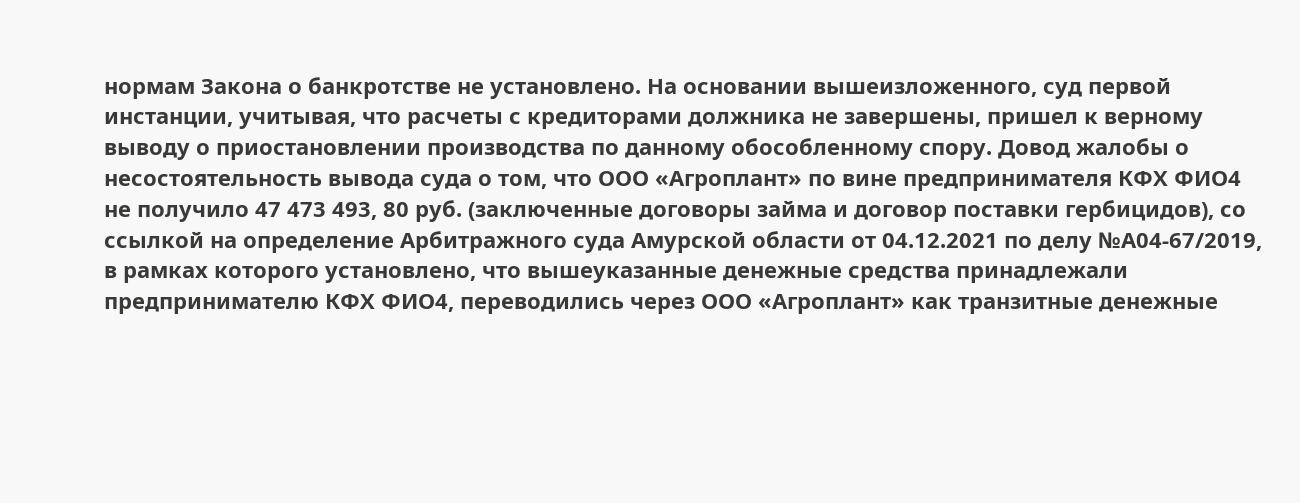нормам Закона о банкротстве не установлено. На основании вышеизложенного, суд первой инстанции, учитывая, что расчеты с кредиторами должника не завершены, пришел к верному выводу о приостановлении производства по данному обособленному спору. Довод жалобы о несостоятельность вывода суда о том, что ООО «Агроплант» по вине предпринимателя КФХ ФИО4 не получило 47 473 493, 80 руб. (заключенные договоры займа и договор поставки гербицидов), со ссылкой на определение Арбитражного суда Амурской области от 04.12.2021 по делу №А04-67/2019, в рамках которого установлено, что вышеуказанные денежные средства принадлежали предпринимателю КФХ ФИО4, переводились через ООО «Агроплант» как транзитные денежные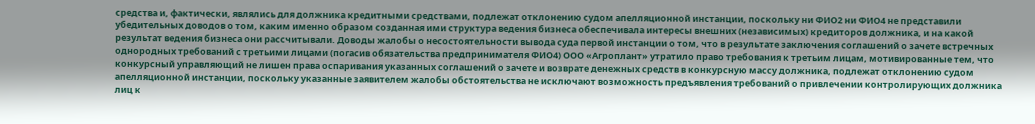средства и, фактически, являлись для должника кредитными средствами, подлежат отклонению судом апелляционной инстанции, поскольку ни ФИО2 ни ФИО4 не представили убедительных доводов о том, каким именно образом созданная ими структура ведения бизнеса обеспечивала интересы внешних (независимых) кредиторов должника, и на какой результат ведения бизнеса они рассчитывали. Доводы жалобы о несостоятельности вывода суда первой инстанции о том, что в результате заключения соглашений о зачете встречных однородных требований с третьими лицами (погасив обязательства предпринимателя ФИО4) ООО «Агроплант» утратило право требования к третьим лицам, мотивированные тем, что конкурсный управляющий не лишен права оспаривания указанных соглашений о зачете и возврате денежных средств в конкурсную массу должника, подлежат отклонению судом апелляционной инстанции, поскольку указанные заявителем жалобы обстоятельства не исключают возможность предъявления требований о привлечении контролирующих должника лиц к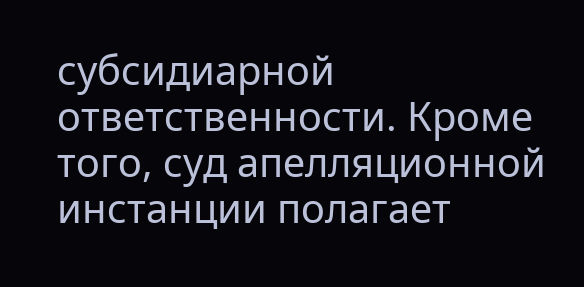субсидиарной ответственности. Кроме того, суд апелляционной инстанции полагает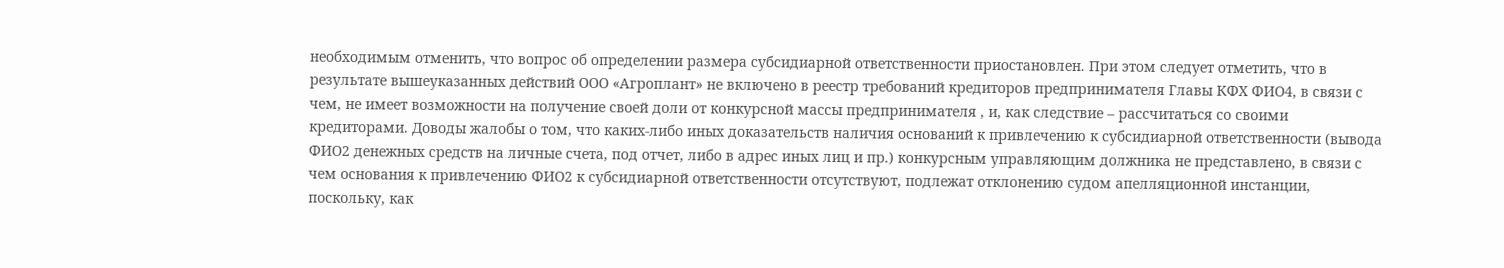необходимым отменить, что вопрос об определении размера субсидиарной ответственности приостановлен. При этом следует отметить, что в результате вышеуказанных действий ООО «Агроплант» не включено в реестр требований кредиторов предпринимателя Главы КФХ ФИО4, в связи с чем, не имеет возможности на получение своей доли от конкурсной массы предпринимателя , и, как следствие – рассчитаться со своими кредиторами. Доводы жалобы о том, что каких-либо иных доказательств наличия оснований к привлечению к субсидиарной ответственности (вывода ФИО2 денежных средств на личные счета, под отчет, либо в адрес иных лиц и пр.) конкурсным управляющим должника не представлено, в связи с чем основания к привлечению ФИО2 к субсидиарной ответственности отсутствуют, подлежат отклонению судом апелляционной инстанции, поскольку, как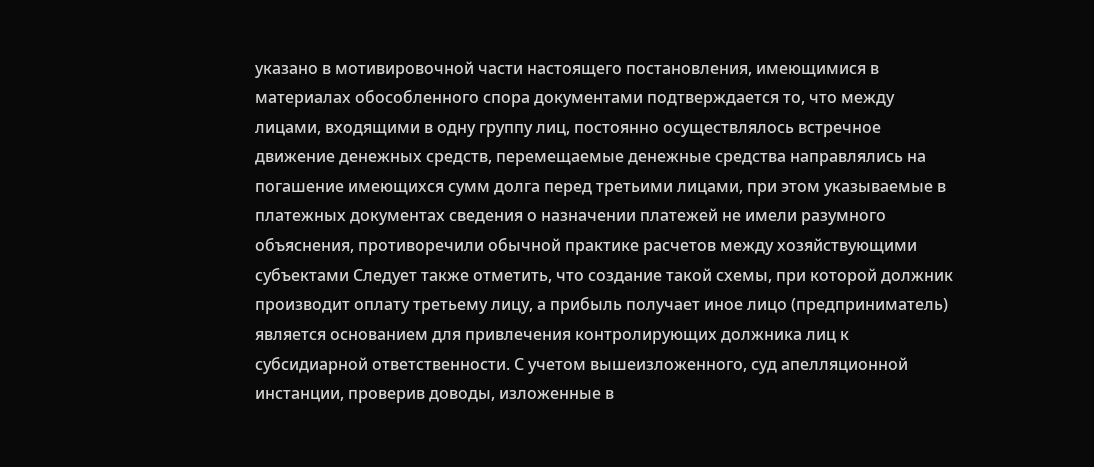указано в мотивировочной части настоящего постановления, имеющимися в материалах обособленного спора документами подтверждается то, что между лицами, входящими в одну группу лиц, постоянно осуществлялось встречное движение денежных средств, перемещаемые денежные средства направлялись на погашение имеющихся сумм долга перед третьими лицами, при этом указываемые в платежных документах сведения о назначении платежей не имели разумного объяснения, противоречили обычной практике расчетов между хозяйствующими субъектами Следует также отметить, что создание такой схемы, при которой должник производит оплату третьему лицу, а прибыль получает иное лицо (предприниматель) является основанием для привлечения контролирующих должника лиц к субсидиарной ответственности. С учетом вышеизложенного, суд апелляционной инстанции, проверив доводы, изложенные в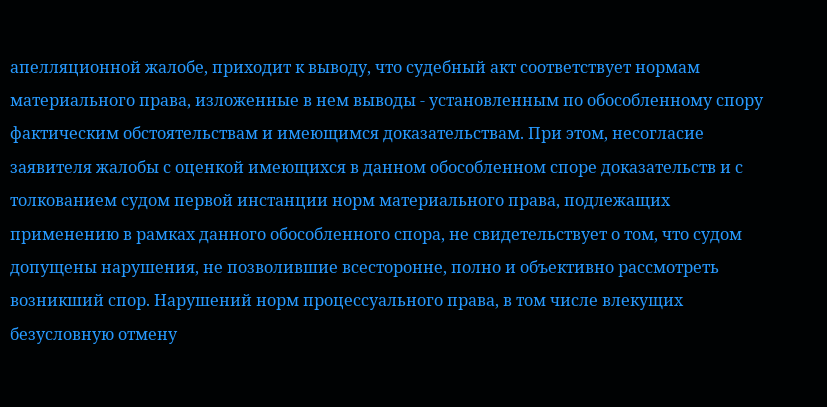апелляционной жалобе, приходит к выводу, что судебный акт соответствует нормам материального права, изложенные в нем выводы - установленным по обособленному спору фактическим обстоятельствам и имеющимся доказательствам. При этом, несогласие заявителя жалобы с оценкой имеющихся в данном обособленном споре доказательств и с толкованием судом первой инстанции норм материального права, подлежащих применению в рамках данного обособленного спора, не свидетельствует о том, что судом допущены нарушения, не позволившие всесторонне, полно и объективно рассмотреть возникший спор. Нарушений норм процессуального права, в том числе влекущих безусловную отмену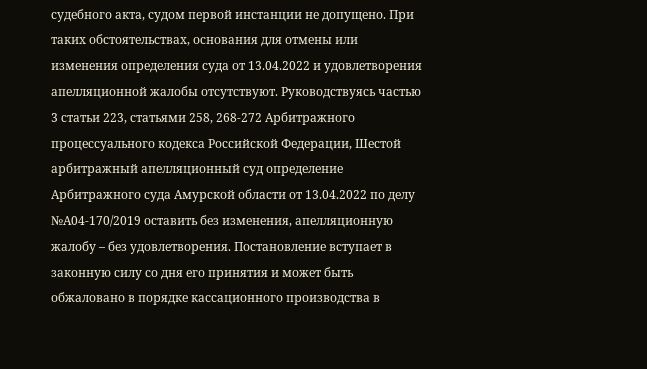судебного акта, судом первой инстанции не допущено. При таких обстоятельствах, основания для отмены или изменения определения суда от 13.04.2022 и удовлетворения апелляционной жалобы отсутствуют. Руководствуясь частью 3 статьи 223, статьями 258, 268-272 Арбитражного процессуального кодекса Российской Федерации, Шестой арбитражный апелляционный суд определение Арбитражного суда Амурской области от 13.04.2022 по делу №А04-170/2019 оставить без изменения, апелляционную жалобу – без удовлетворения. Постановление вступает в законную силу со дня его принятия и может быть обжаловано в порядке кассационного производства в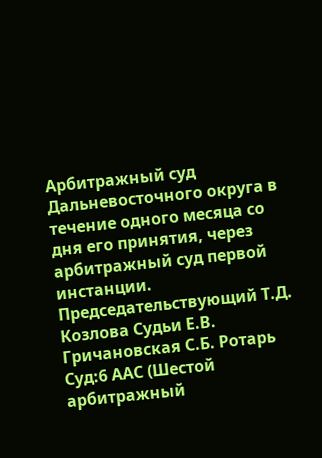Арбитражный суд Дальневосточного округа в течение одного месяца со дня его принятия, через арбитражный суд первой инстанции. Председательствующий Т.Д. Козлова Судьи Е.В. Гричановская С.Б. Ротарь Суд:6 ААС (Шестой арбитражный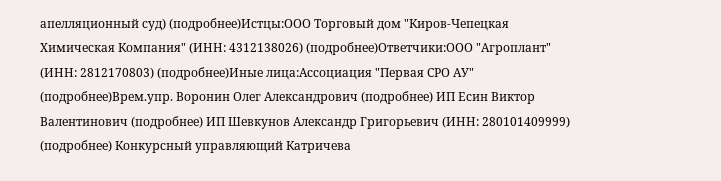апелляционный суд) (подробнее)Истцы:ООО Торговый дом "Киров-Чепецкая Химическая Компания" (ИНН: 4312138026) (подробнее)Ответчики:ООО "Агроплант" (ИНН: 2812170803) (подробнее)Иные лица:Ассоциация "Первая СРО АУ" (подробнее)Врем.упр. Воронин Олег Александрович (подробнее) ИП Есин Виктор Валентинович (подробнее) ИП Шевкунов Александр Григорьевич (ИНН: 280101409999) (подробнее) Конкурсный управляющий Катричева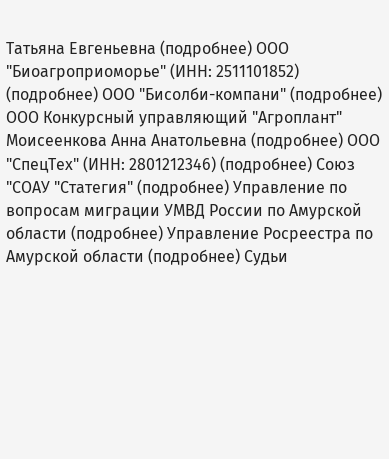Татьяна Евгеньевна (подробнее) ООО "Биоагроприоморье" (ИНН: 2511101852) (подробнее) ООО "Бисолби-компани" (подробнее) ООО Конкурсный управляющий "Агроплант" Моисеенкова Анна Анатольевна (подробнее) ООО "СпецТех" (ИНН: 2801212346) (подробнее) Союз "СОАУ "Статегия" (подробнее) Управление по вопросам миграции УМВД России по Амурской области (подробнее) Управление Росреестра по Амурской области (подробнее) Судьи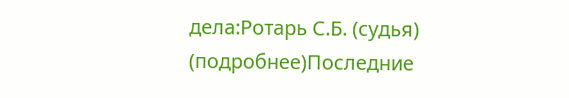дела:Ротарь С.Б. (судья) (подробнее)Последние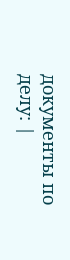документы по делу: |